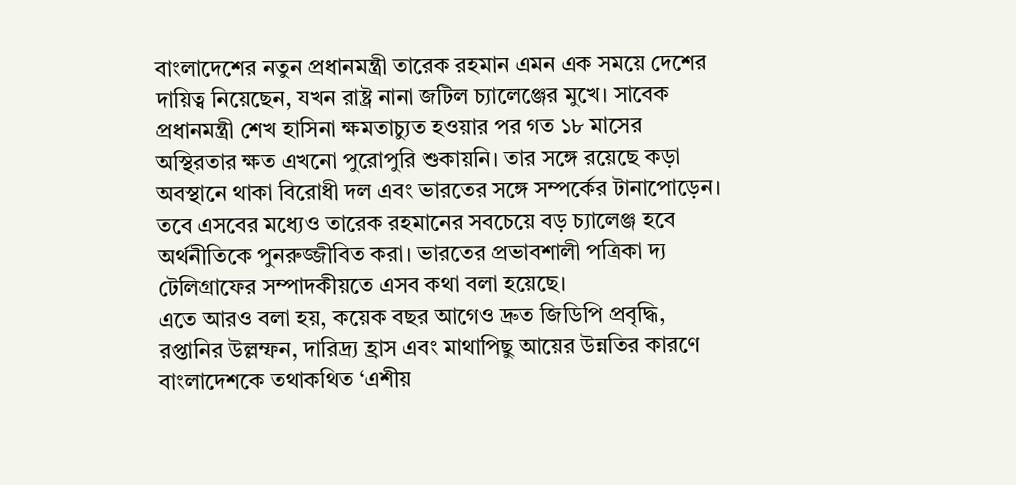বাংলাদেশের নতুন প্রধানমন্ত্রী তারেক রহমান এমন এক সময়ে দেশের দায়িত্ব নিয়েছেন, যখন রাষ্ট্র নানা জটিল চ্যালেঞ্জের মুখে। সাবেক প্রধানমন্ত্রী শেখ হাসিনা ক্ষমতাচ্যুত হওয়ার পর গত ১৮ মাসের অস্থিরতার ক্ষত এখনো পুরোপুরি শুকায়নি। তার সঙ্গে রয়েছে কড়া অবস্থানে থাকা বিরোধী দল এবং ভারতের সঙ্গে সম্পর্কের টানাপোড়েন। তবে এসবের মধ্যেও তারেক রহমানের সবচেয়ে বড় চ্যালেঞ্জ হবে অর্থনীতিকে পুনরুজ্জীবিত করা। ভারতের প্রভাবশালী পত্রিকা দ্য টেলিগ্রাফের সম্পাদকীয়তে এসব কথা বলা হয়েছে।
এতে আরও বলা হয়, কয়েক বছর আগেও দ্রুত জিডিপি প্রবৃদ্ধি, রপ্তানির উল্লম্ফন, দারিদ্র্য হ্রাস এবং মাথাপিছু আয়ের উন্নতির কারণে বাংলাদেশকে তথাকথিত ‘এশীয়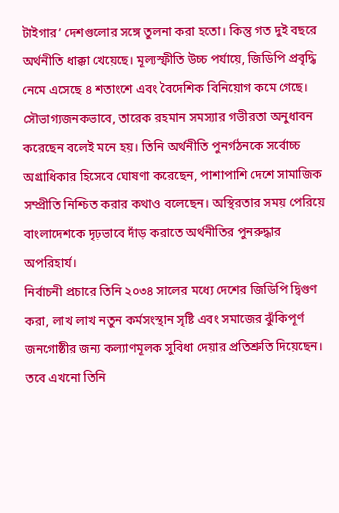টাইগার’ দেশগুলোর সঙ্গে তুলনা করা হতো। কিন্তু গত দুই বছরে অর্থনীতি ধাক্কা খেয়েছে। মূল্যস্ফীতি উচ্চ পর্যায়ে, জিডিপি প্রবৃদ্ধি নেমে এসেছে ৪ শতাংশে এবং বৈদেশিক বিনিয়োগ কমে গেছে।
সৌভাগ্যজনকভাবে, তারেক রহমান সমস্যার গভীরতা অনুধাবন করেছেন বলেই মনে হয়। তিনি অর্থনীতি পুনর্গঠনকে সর্বোচ্চ অগ্রাধিকার হিসেবে ঘোষণা করেছেন, পাশাপাশি দেশে সামাজিক সম্প্রীতি নিশ্চিত করার কথাও বলেছেন। অস্থিরতার সময় পেরিয়ে বাংলাদেশকে দৃঢ়ভাবে দাঁড় করাতে অর্থনীতির পুনরুদ্ধার অপরিহার্য।
নির্বাচনী প্রচারে তিনি ২০৩৪ সালের মধ্যে দেশের জিডিপি দ্বিগুণ করা, লাখ লাখ নতুন কর্মসংস্থান সৃষ্টি এবং সমাজের ঝুঁকিপূর্ণ জনগোষ্ঠীর জন্য কল্যাণমূলক সুবিধা দেয়ার প্রতিশ্রুতি দিয়েছেন। তবে এখনো তিনি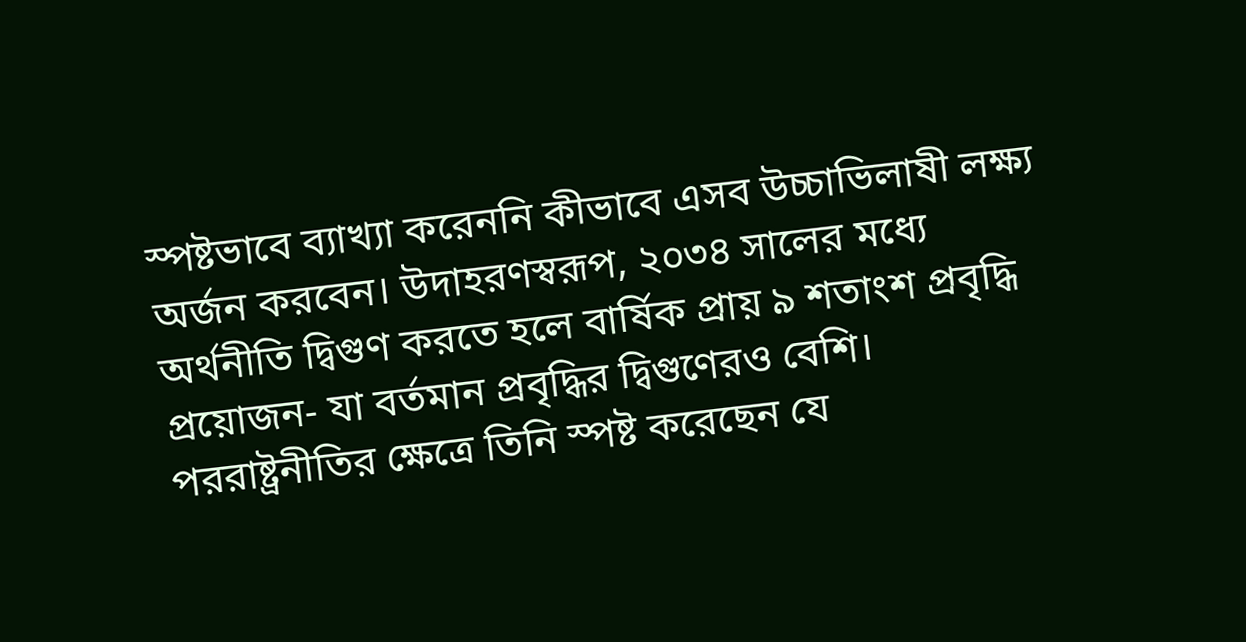স্পষ্টভাবে ব্যাখ্যা করেননি কীভাবে এসব উচ্চাভিলাষী লক্ষ্য অর্জন করবেন। উদাহরণস্বরূপ, ২০৩৪ সালের মধ্যে অর্থনীতি দ্বিগুণ করতে হলে বার্ষিক প্রায় ৯ শতাংশ প্রবৃদ্ধি প্রয়োজন- যা বর্তমান প্রবৃদ্ধির দ্বিগুণেরও বেশি।
পররাষ্ট্রনীতির ক্ষেত্রে তিনি স্পষ্ট করেছেন যে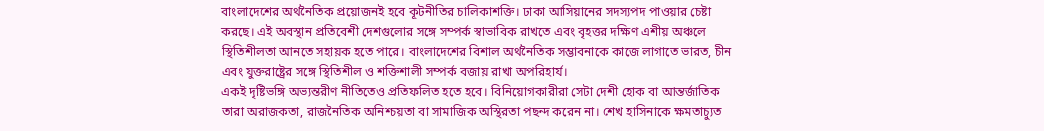বাংলাদেশের অর্থনৈতিক প্রয়োজনই হবে কূটনীতির চালিকাশক্তি। ঢাকা আসিয়ানের সদস্যপদ পাওয়ার চেষ্টা করছে। এই অবস্থান প্রতিবেশী দেশগুলোর সঙ্গে সম্পর্ক স্বাভাবিক রাখতে এবং বৃহত্তর দক্ষিণ এশীয় অঞ্চলে স্থিতিশীলতা আনতে সহায়ক হতে পারে। বাংলাদেশের বিশাল অর্থনৈতিক সম্ভাবনাকে কাজে লাগাতে ভারত, চীন এবং যুক্তরাষ্ট্রের সঙ্গে স্থিতিশীল ও শক্তিশালী সম্পর্ক বজায় রাখা অপরিহার্য।
একই দৃষ্টিভঙ্গি অভ্যন্তরীণ নীতিতেও প্রতিফলিত হতে হবে। বিনিয়োগকারীরা সেটা দেশী হোক বা আন্তর্জাতিক তারা অরাজকতা, রাজনৈতিক অনিশ্চয়তা বা সামাজিক অস্থিরতা পছন্দ করেন না। শেখ হাসিনাকে ক্ষমতাচ্যুত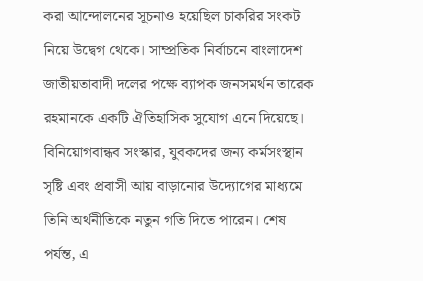করা আন্দোলনের সূচনাও হয়েছিল চাকরির সংকট নিয়ে উদ্বেগ থেকে। সাম্প্রতিক নির্বাচনে বাংলাদেশ জাতীয়তাবাদী দলের পক্ষে ব্যাপক জনসমর্থন তারেক রহমানকে একটি ঐতিহাসিক সুযোগ এনে দিয়েছে। বিনিয়োগবান্ধব সংস্কার, যুবকদের জন্য কর্মসংস্থান সৃষ্টি এবং প্রবাসী আয় বাড়ানোর উদ্যোগের মাধ্যমে তিনি অর্থনীতিকে নতুন গতি দিতে পারেন। শেষ পর্যন্ত, এ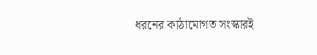ধরনের কাঠামোগত সংস্কারই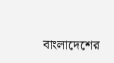বাংলাদেশের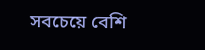সবচেয়ে বেশি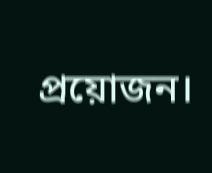প্রয়োজন।